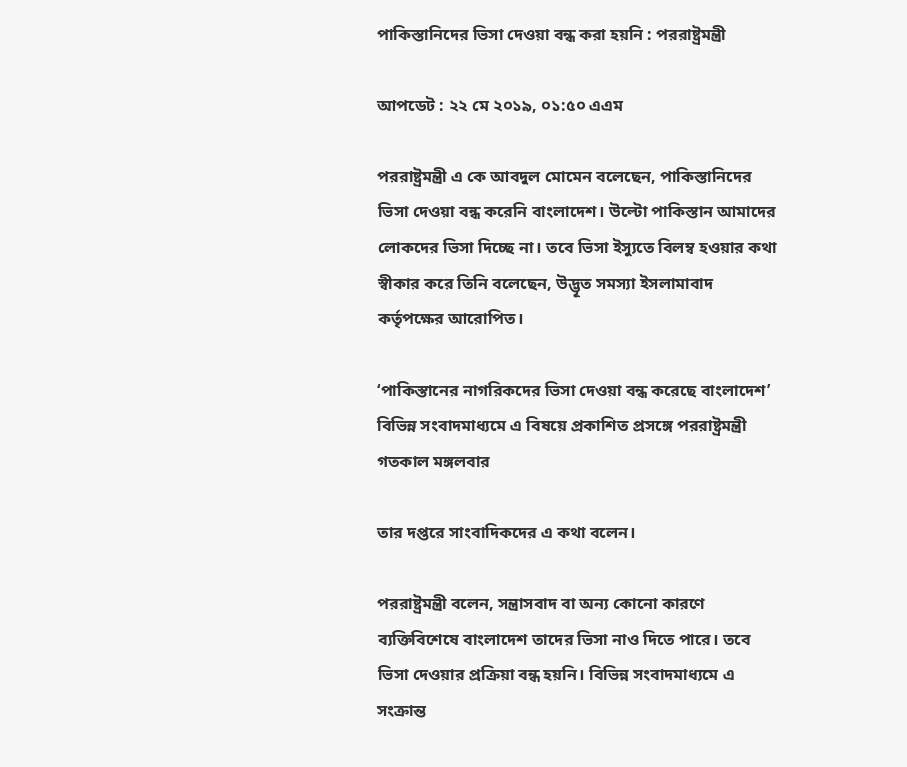পাকিস্তানিদের ভিসা দেওয়া বন্ধ করা হয়নি : পররাষ্ট্রমন্ত্রী

আপডেট : ২২ মে ২০১৯, ০১:৫০ এএম

পররাষ্ট্রমন্ত্রী এ কে আবদুল মোমেন বলেছেন, পাকিস্তানিদের ভিসা দেওয়া বন্ধ করেনি বাংলাদেশ। উল্টো পাকিস্তান আমাদের লোকদের ভিসা দিচ্ছে না। তবে ভিসা ইস্যুতে বিলম্ব হওয়ার কথা স্বীকার করে তিনি বলেছেন, উদ্ভূত সমস্যা ইসলামাবাদ কর্তৃপক্ষের আরোপিত।

‘পাকিস্তানের নাগরিকদের ভিসা দেওয়া বন্ধ করেছে বাংলাদেশ’ বিভিন্ন সংবাদমাধ্যমে এ বিষয়ে প্রকাশিত প্রসঙ্গে পররাষ্ট্রমন্ত্রী গতকাল মঙ্গলবার

তার দপ্তরে সাংবাদিকদের এ কথা বলেন।

পররাষ্ট্রমন্ত্রী বলেন, সন্ত্রাসবাদ বা অন্য কোনো কারণে ব্যক্তিবিশেষে বাংলাদেশ তাদের ভিসা নাও দিতে পারে। তবে ভিসা দেওয়ার প্রক্রিয়া বন্ধ হয়নি। বিভিন্ন সংবাদমাধ্যমে এ সংক্রান্ত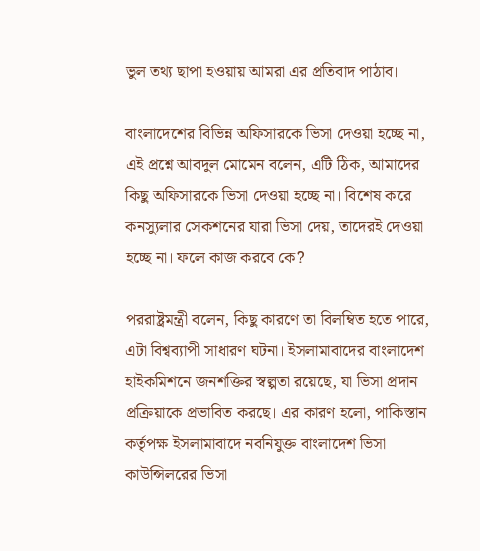ভুল তথ্য ছাপা হওয়ায় আমরা এর প্রতিবাদ পাঠাব।

বাংলাদেশের বিভিন্ন অফিসারকে ভিসা দেওয়া হচ্ছে না, এই প্রশ্নে আবদুল মোমেন বলেন, এটি ঠিক, আমাদের কিছু অফিসারকে ভিসা দেওয়া হচ্ছে না। বিশেষ করে কনস্যুলার সেকশনের যারা ভিসা দেয়, তাদেরই দেওয়া হচ্ছে না। ফলে কাজ করবে কে?

পররাষ্ট্রমন্ত্রী বলেন, কিছু কারণে তা বিলম্বিত হতে পারে, এটা বিশ্বব্যাপী সাধারণ ঘটনা। ইসলামাবাদের বাংলাদেশ হাইকমিশনে জনশক্তির স্বল্পতা রয়েছে, যা ভিসা প্রদান প্রক্রিয়াকে প্রভাবিত করছে। এর কারণ হলো, পাকিস্তান কর্তৃপক্ষ ইসলামাবাদে নবনিযুক্ত বাংলাদেশ ভিসা কাউন্সিলরের ভিসা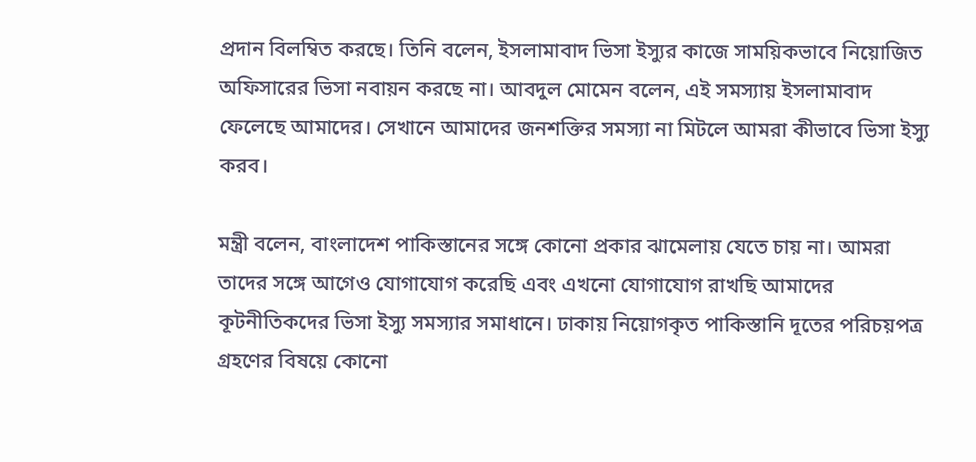প্রদান বিলম্বিত করছে। তিনি বলেন, ইসলামাবাদ ভিসা ইস্যুর কাজে সাময়িকভাবে নিয়োজিত অফিসারের ভিসা নবায়ন করছে না। আবদুল মোমেন বলেন, এই সমস্যায় ইসলামাবাদ ফেলেছে আমাদের। সেখানে আমাদের জনশক্তির সমস্যা না মিটলে আমরা কীভাবে ভিসা ইস্যু করব।

মন্ত্রী বলেন, বাংলাদেশ পাকিস্তানের সঙ্গে কোনো প্রকার ঝামেলায় যেতে চায় না। আমরা তাদের সঙ্গে আগেও যোগাযোগ করেছি এবং এখনো যোগাযোগ রাখছি আমাদের কূটনীতিকদের ভিসা ইস্যু সমস্যার সমাধানে। ঢাকায় নিয়োগকৃত পাকিস্তানি দূতের পরিচয়পত্র গ্রহণের বিষয়ে কোনো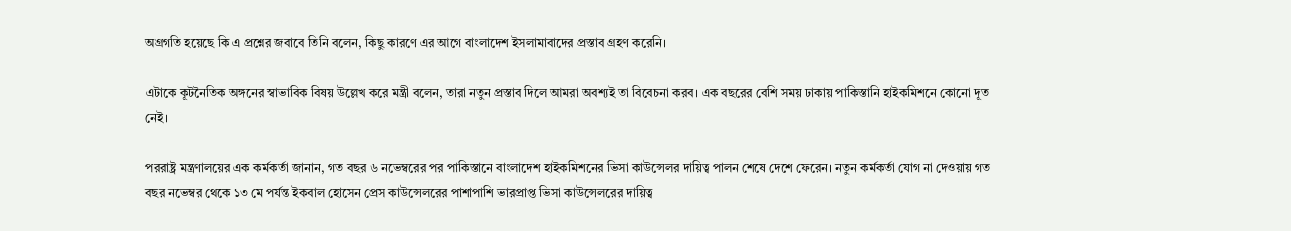অগ্রগতি হয়েছে কি এ প্রশ্নের জবাবে তিনি বলেন, কিছু কারণে এর আগে বাংলাদেশ ইসলামাবাদের প্রস্তাব গ্রহণ করেনি।

এটাকে কূটনৈতিক অঙ্গনের স্বাভাবিক বিষয় উল্লেখ করে মন্ত্রী বলেন, তারা নতুন প্রস্তাব দিলে আমরা অবশ্যই তা বিবেচনা করব। এক বছরের বেশি সময় ঢাকায় পাকিস্তানি হাইকমিশনে কোনো দূত নেই।

পররাষ্ট্র মন্ত্রণালয়ের এক কর্মকর্তা জানান, গত বছর ৬ নভেম্বরের পর পাকিস্তানে বাংলাদেশ হাইকমিশনের ভিসা কাউন্সেলর দায়িত্ব পালন শেষে দেশে ফেরেন। নতুন কর্মকর্তা যোগ না দেওয়ায় গত বছর নভেম্বর থেকে ১৩ মে পর্যন্ত ইকবাল হোসেন প্রেস কাউন্সেলরের পাশাপাশি ভারপ্রাপ্ত ভিসা কাউন্সেলরের দায়িত্ব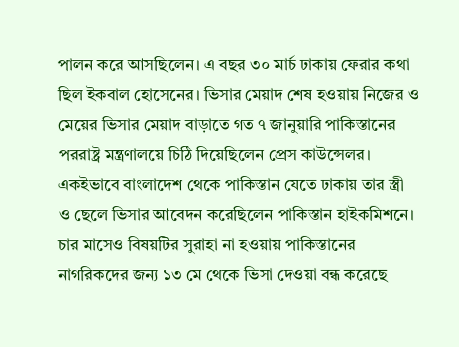পালন করে আসছিলেন। এ বছর ৩০ মার্চ ঢাকায় ফেরার কথা ছিল ইকবাল হোসেনের। ভিসার মেয়াদ শেষ হওয়ায় নিজের ও মেয়ের ভিসার মেয়াদ বাড়াতে গত ৭ জানুয়ারি পাকিস্তানের পররাষ্ট্র মন্ত্রণালয়ে চিঠি দিয়েছিলেন প্রেস কাউন্সেলর। একইভাবে বাংলাদেশ থেকে পাকিস্তান যেতে ঢাকায় তার স্ত্রী ও ছেলে ভিসার আবেদন করেছিলেন পাকিস্তান হাইকমিশনে। চার মাসেও বিষয়টির সুরাহা না হওয়ায় পাকিস্তানের নাগরিকদের জন্য ১৩ মে থেকে ভিসা দেওয়া বন্ধ করেছে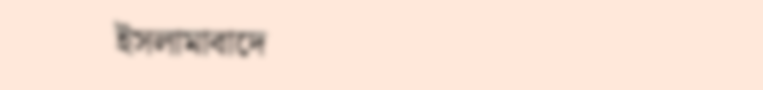ইসলামাবাদে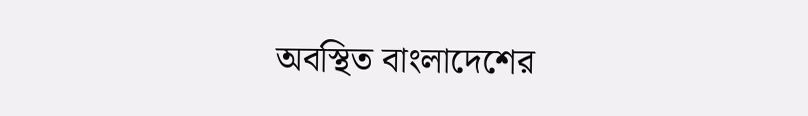অবস্থিত বাংলাদেশের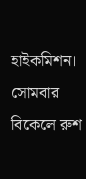হাইকমিশন। সোমবার বিকেলে রুশ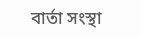বার্তা সংস্থা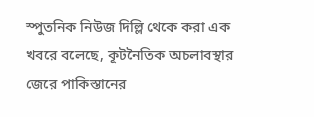স্পুতনিক নিউজ দিল্লি থেকে করা এক খবরে বলেছে, কূটনৈতিক অচলাবস্থার জেরে পাকিস্তানের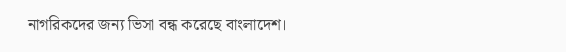নাগরিকদের জন্য ভিসা বন্ধ করেছে বাংলাদেশ।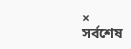×
সর্বশেষ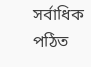সর্বাধিক পঠিত